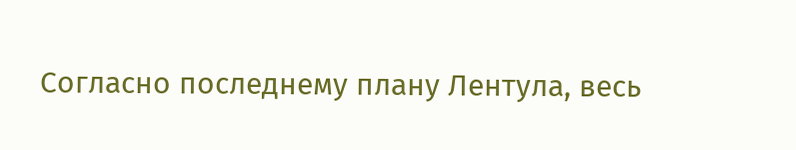Согласно последнему плану Лентула, весь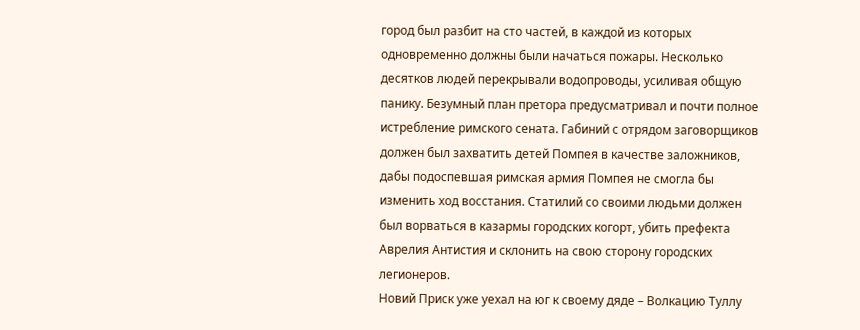город был разбит на сто частей, в каждой из которых одновременно должны были начаться пожары. Несколько десятков людей перекрывали водопроводы, усиливая общую панику. Безумный план претора предусматривал и почти полное истребление римского сената. Габиний с отрядом заговорщиков должен был захватить детей Помпея в качестве заложников, дабы подоспевшая римская армия Помпея не смогла бы изменить ход восстания. Статилий со своими людьми должен был ворваться в казармы городских когорт, убить префекта Аврелия Антистия и склонить на свою сторону городских легионеров.
Новий Приск уже уехал на юг к своему дяде – Волкацию Туллу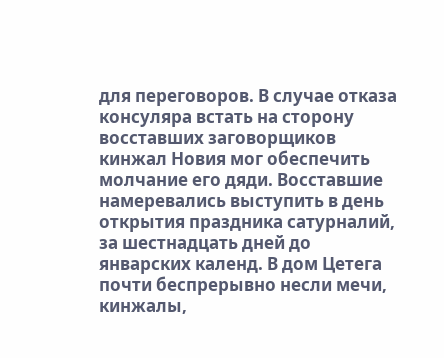для переговоров. В случае отказа консуляра встать на сторону восставших заговорщиков кинжал Новия мог обеспечить молчание его дяди. Восставшие намеревались выступить в день открытия праздника сатурналий, за шестнадцать дней до январских календ. В дом Цетега почти беспрерывно несли мечи, кинжалы,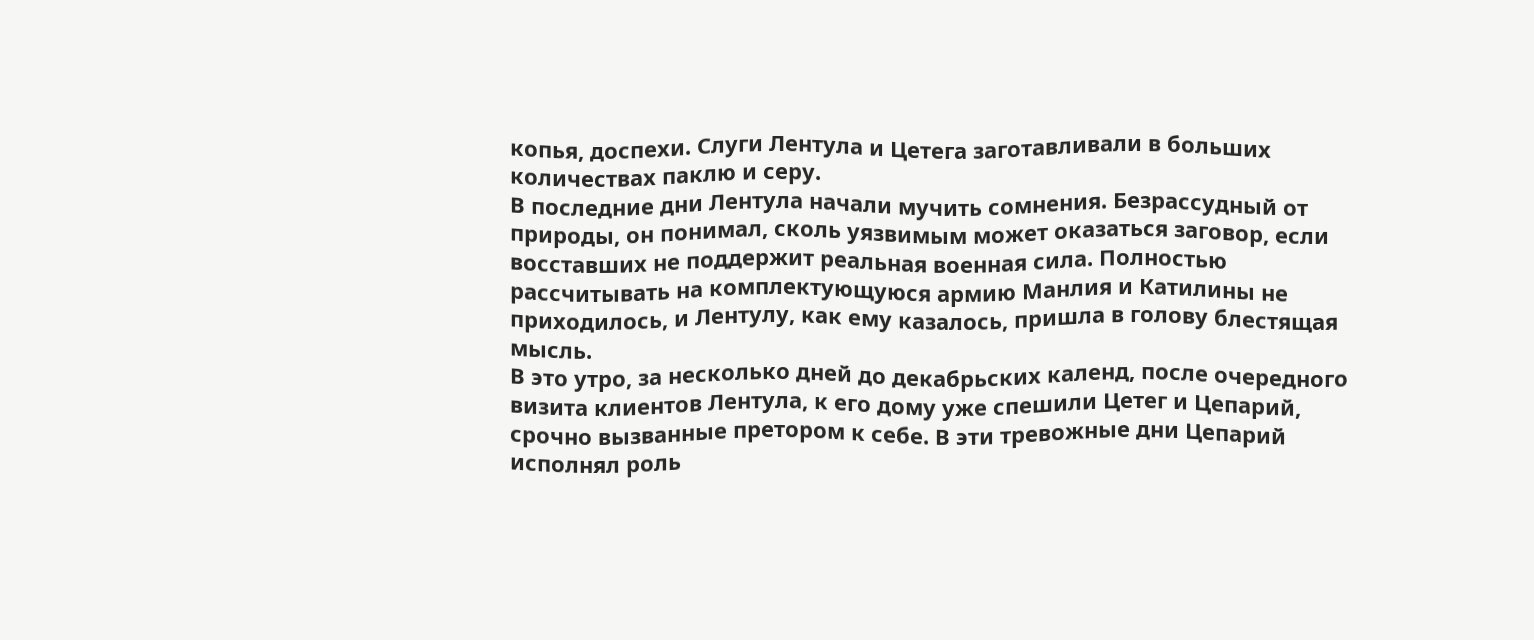копья, доспехи. Слуги Лентула и Цетега заготавливали в больших количествах паклю и серу.
В последние дни Лентула начали мучить сомнения. Безрассудный от природы, он понимал, сколь уязвимым может оказаться заговор, если восставших не поддержит реальная военная сила. Полностью рассчитывать на комплектующуюся армию Манлия и Катилины не приходилось, и Лентулу, как ему казалось, пришла в голову блестящая мысль.
В это утро, за несколько дней до декабрьских календ, после очередного визита клиентов Лентула, к его дому уже спешили Цетег и Цепарий, срочно вызванные претором к себе. В эти тревожные дни Цепарий исполнял роль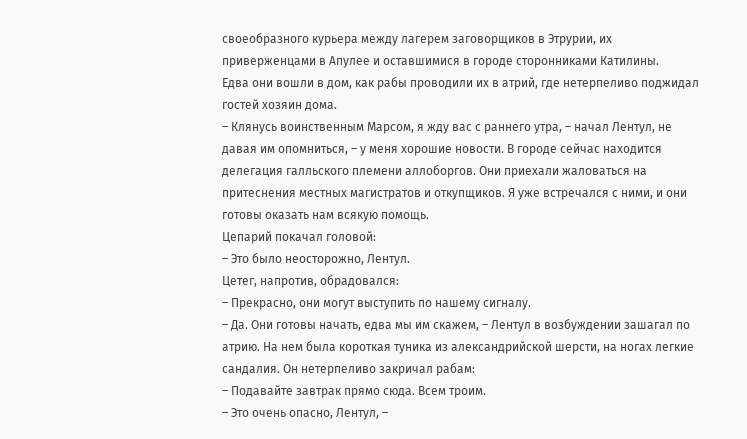своеобразного курьера между лагерем заговорщиков в Этрурии, их приверженцами в Апулее и оставшимися в городе сторонниками Катилины.
Едва они вошли в дом, как рабы проводили их в атрий, где нетерпеливо поджидал гостей хозяин дома.
– Клянусь воинственным Марсом, я жду вас с раннего утра, – начал Лентул, не давая им опомниться, – у меня хорошие новости. В городе сейчас находится делегация галльского племени аллоборгов. Они приехали жаловаться на притеснения местных магистратов и откупщиков. Я уже встречался с ними, и они готовы оказать нам всякую помощь.
Цепарий покачал головой:
– Это было неосторожно, Лентул.
Цетег, напротив, обрадовался:
– Прекрасно, они могут выступить по нашему сигналу.
– Да. Они готовы начать, едва мы им скажем, – Лентул в возбуждении зашагал по атрию. На нем была короткая туника из александрийской шерсти, на ногах легкие сандалия. Он нетерпеливо закричал рабам:
– Подавайте завтрак прямо сюда. Всем троим.
– Это очень опасно, Лентул, –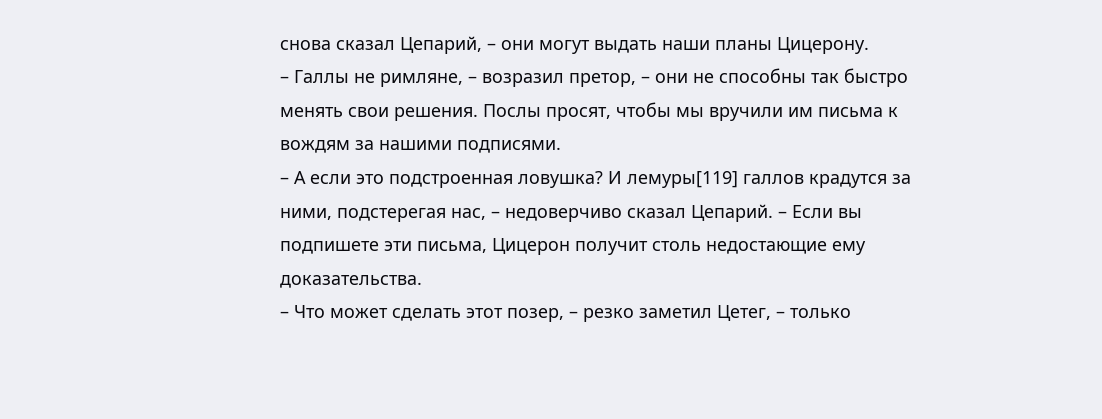снова сказал Цепарий, – они могут выдать наши планы Цицерону.
– Галлы не римляне, – возразил претор, – они не способны так быстро менять свои решения. Послы просят, чтобы мы вручили им письма к вождям за нашими подписями.
– А если это подстроенная ловушка? И лемуры[119] галлов крадутся за ними, подстерегая нас, – недоверчиво сказал Цепарий. – Если вы подпишете эти письма, Цицерон получит столь недостающие ему доказательства.
– Что может сделать этот позер, – резко заметил Цетег, – только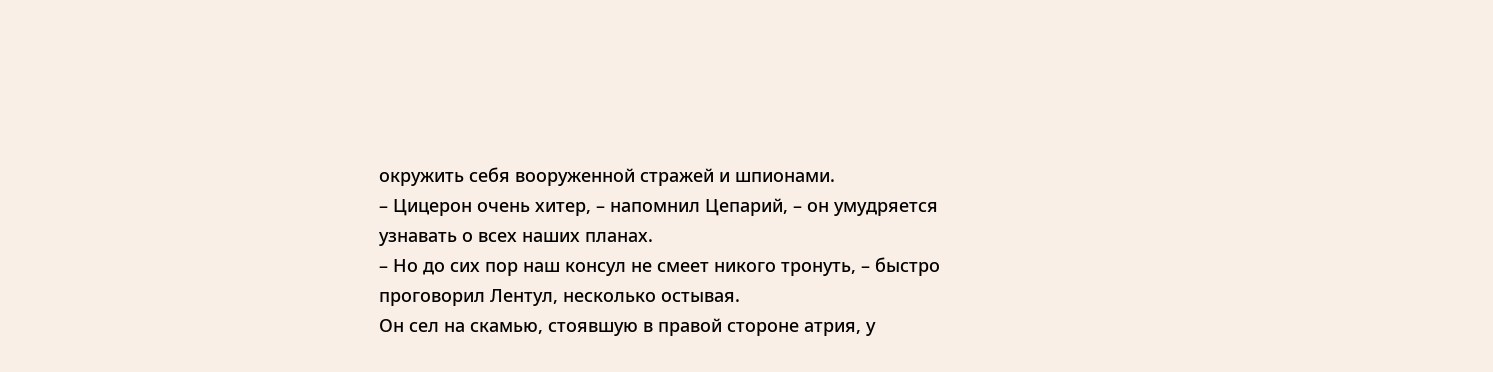окружить себя вооруженной стражей и шпионами.
– Цицерон очень хитер, – напомнил Цепарий, – он умудряется узнавать о всех наших планах.
– Но до сих пор наш консул не смеет никого тронуть, – быстро проговорил Лентул, несколько остывая.
Он сел на скамью, стоявшую в правой стороне атрия, у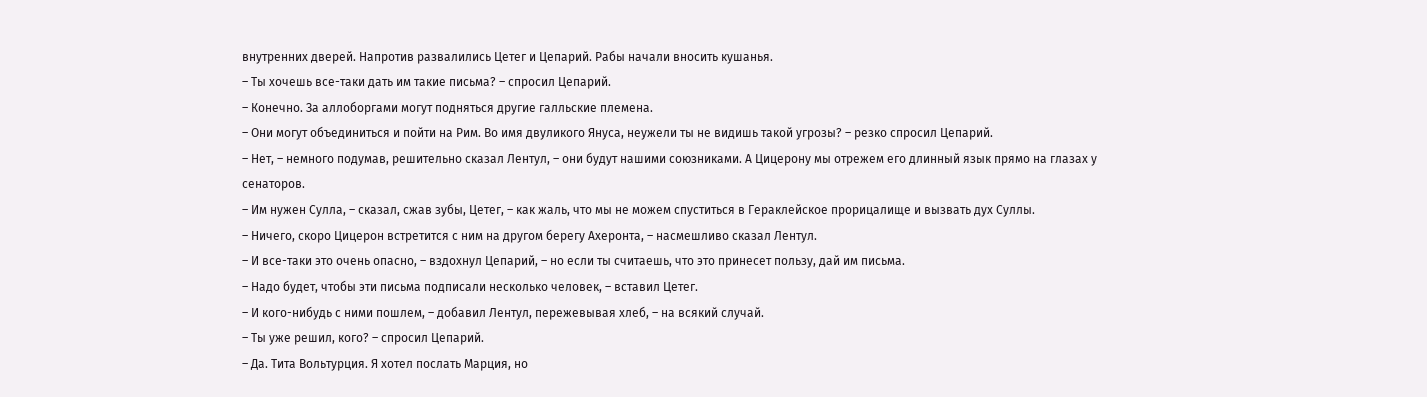внутренних дверей. Напротив развалились Цетег и Цепарий. Рабы начали вносить кушанья.
– Ты хочешь все-таки дать им такие письма? – спросил Цепарий.
– Конечно. За аллоборгами могут подняться другие галльские племена.
– Они могут объединиться и пойти на Рим. Во имя двуликого Януса, неужели ты не видишь такой угрозы? – резко спросил Цепарий.
– Нет, – немного подумав, решительно сказал Лентул, – они будут нашими союзниками. А Цицерону мы отрежем его длинный язык прямо на глазах у сенаторов.
– Им нужен Сулла, – сказал, сжав зубы, Цетег, – как жаль, что мы не можем спуститься в Гераклейское прорицалище и вызвать дух Суллы.
– Ничего, скоро Цицерон встретится с ним на другом берегу Ахеронта, – насмешливо сказал Лентул.
– И все-таки это очень опасно, – вздохнул Цепарий, – но если ты считаешь, что это принесет пользу, дай им письма.
– Надо будет, чтобы эти письма подписали несколько человек, – вставил Цетег.
– И кого-нибудь с ними пошлем, – добавил Лентул, пережевывая хлеб, – на всякий случай.
– Ты уже решил, кого? – спросил Цепарий.
– Да. Тита Вольтурция. Я хотел послать Марция, но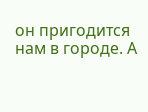он пригодится нам в городе. А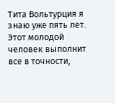Тита Вольтурция я знаю уже пять лет. Этот молодой человек выполнит все в точности,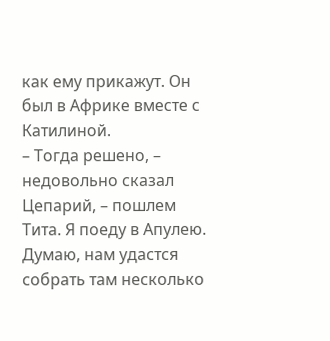как ему прикажут. Он был в Африке вместе с Катилиной.
– Тогда решено, – недовольно сказал Цепарий, – пошлем Тита. Я поеду в Апулею. Думаю, нам удастся собрать там несколько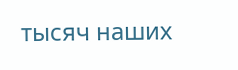тысяч наших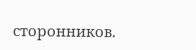сторонников.